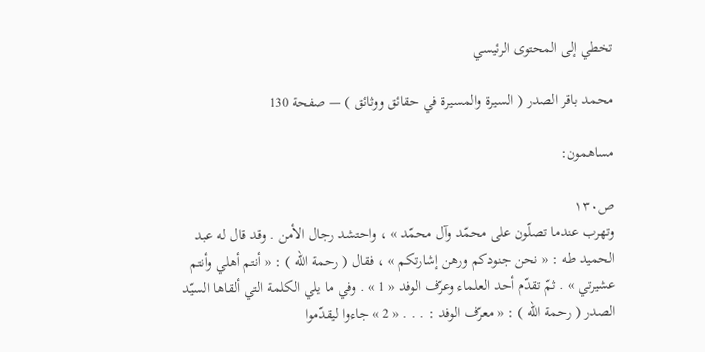تخطي إلى المحتوى الرئيسي

محمد باقر الصدر ( السيرة والمسيرة في حقائق ووثائق ) — صفحة 130

مساهمون:

ص١٣٠
وتهرب عندما تصلّون على محمّد وآل محمّد » ، واحتشد رجال الأمن . وقد قال له عبد الحميد طه : « نحن جنودكم ورهن إشارتكم » ، فقال ( رحمة الله ) : « أنتم أهلي وأنتم عشيرتي » . ثمّ تقدّم أحد العلماء وعرّف الوفد « 1 » . وفي ما يلي الكلمة التي ألقاها السيّد الصدر ( رحمة الله ) : « معرّف الوفد : . . . « 2 » جاءوا ليقدّموا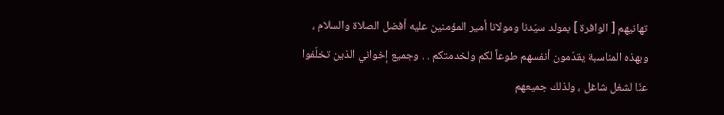تهانيهم [ الوافرة ] بمولد سيّدنا ومولانا أمير المؤمنين عليه أفضل الصلاة والسلام ، وبهذه المناسبة يقدّمون أنفسهم طوعاً لكم ولخدمتكم . . وجميع إخواني الذين تخلّفوا عنّا لشغل شاغل ، ولذلك جميعهم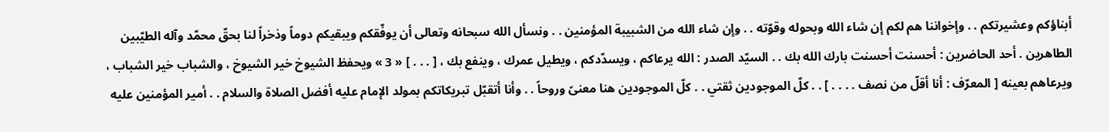أبناؤكم وعشيرتكم . . وإخواننا هم لكم إن شاء الله وبحوله وقوّته . . وإن شاء الله من الشبيبة المؤمنين . . ونسأل الله سبحانه وتعالى أن يوفّقكم ويبقيكم دوماً وذخراً لنا بحقّ محمّد وآله الطيّبين الطاهرين . أحد الحاضرين : أحسنت أحسنت بارك الله بك . . السيّد الصدر : الله يرعاكم ، ويسدّدكم ، ويطيل عمرك ، وينفع بك ، [ . . . ] « 3 » ويحفظ الشيوخ خير الشيوخ ، والشباب خير الشباب ، ويرعاهم بعينه [ المعرّف : أنا أقلّ من نصف . . . . ] . . كلّ الموجودين ثقتي . . كلّ الموجودين هنا معنىً وروحاً . . وأنا أتقبّل تبريكاتكم بمولد الإمام عليه أفضل الصلاة والسلام . . أمير المؤمنين عليه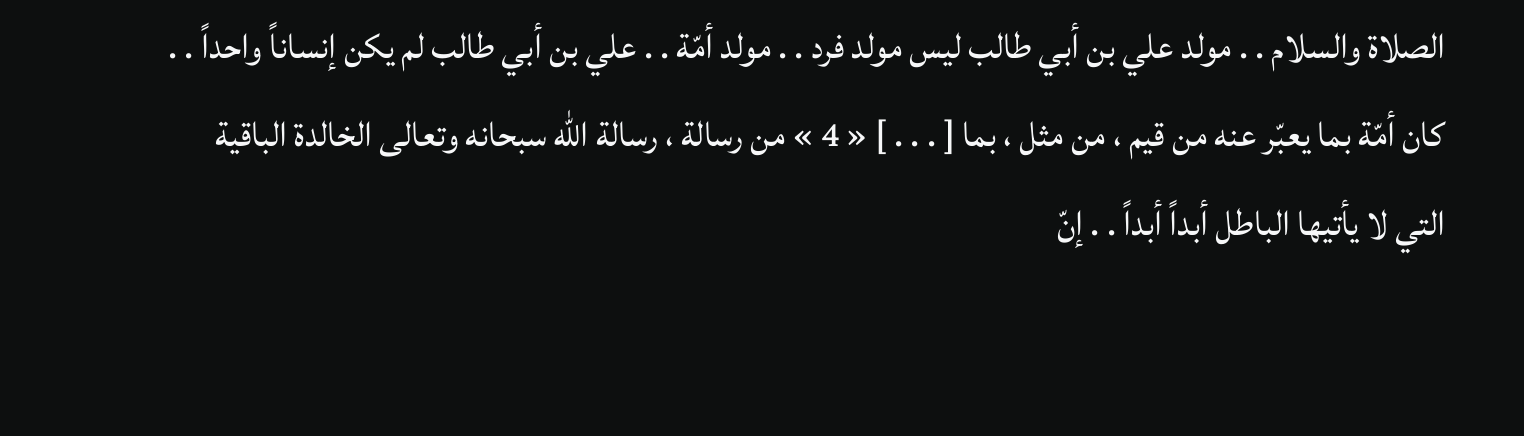الصلاة والسلام . . مولد علي بن أبي طالب ليس مولد فرد . . مولد أمّة . . علي بن أبي طالب لم يكن إنساناً واحداً . . كان أمّة بما يعبّر عنه من قيم ، من مثل ، بما [ . . . ] « 4 » من رسالة ، رسالة الله سبحانه وتعالى الخالدة الباقية التي لا يأتيها الباطل أبداً أبداً . . إنّ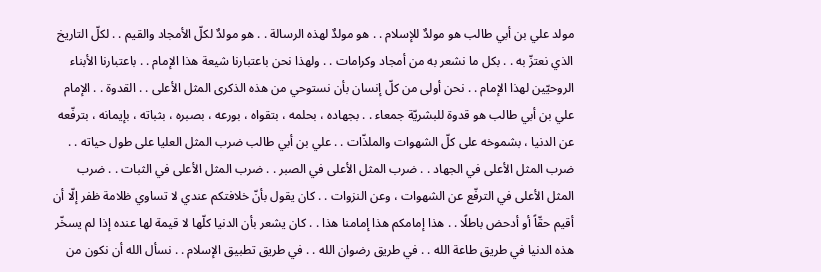مولد علي بن أبي طالب هو مولدٌ للإسلام . . هو مولدٌ لهذه الرسالة . . هو مولدٌ لكلّ الأمجاد والقيم . . لكلّ التاريخ الذي نعتزّ به . . بكل ما نشعر به من أمجاد وكرامات . . ولهذا نحن باعتبارنا شيعة هذا الإمام . . باعتبارنا الأبناء الروحيّين لهذا الإمام . . نحن أولى من كلّ إنسان بأن نستوحي من هذه الذكرى المثل الأعلى . . القدوة . . الإمام علي بن أبي طالب هو قدوة للبشريّة جمعاء . . بجهاده ، بحلمه ، بتقواه ، بورعه ، بصبره ، بثباته ، بإيمانه ، بترفّعه عن الدنيا ، بشموخه على كلّ الشهوات والملذّات . . علي بن أبي طالب ضرب المثل العليا على طول حياته . . ضرب المثل الأعلى في الجهاد . . ضرب المثل الأعلى في الصبر . . ضرب المثل الأعلى في الثبات . . ضرب المثل الأعلى في الترفّع عن الشهوات ، وعن النزوات . . كان يقول بأنّ خلافتكم عندي لا تساوي ظلامة ظفر إلّا أن أقيم حقّاً أو أدحض باطلًا . . هذا إمامكم هذا إمامنا هذا . . كان يشعر بأن الدنيا كلّها لا قيمة لها عنده إذا لم يسخّر هذه الدنيا في طريق طاعة الله . . في طريق رضوان الله . . في طريق تطبيق الإسلام . . نسأل الله أن نكون من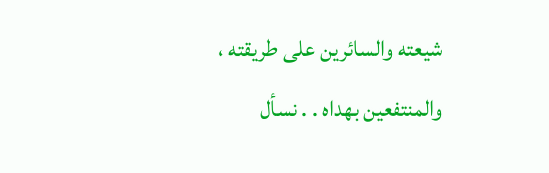شيعته والسائرين على طريقته ، والمنتفعين بهداه . . نسأل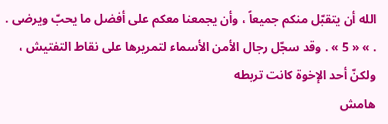الله أن يتقبّل منكم جميعاً ، وأن يجمعنا معكم على أفضل ما يحبّ ويرضى . . » « 5 » . وقد سجّل رجال الأمن الأسماء لتمريرها على نقاط التفتيش ، ولكنّ أحد الإخوة كانت تربطه
هامش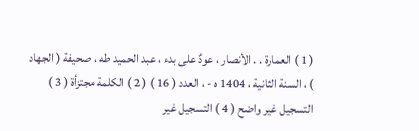( 1 ) العمارة . . الأنصار ، عودٌ على بدء ، عبد الحميد طه ، صحيفة ( الجهاد ) ، السنة الثانية ، 1404 ه - ، العدد ( 16 ) ( 2 ) الكلمة مجتزأة ( 3 ) التسجيل غير واضح ( 4 ) التسجيل غير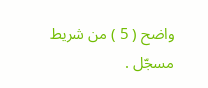واضح ( 5 ) من شريط مسجّل .